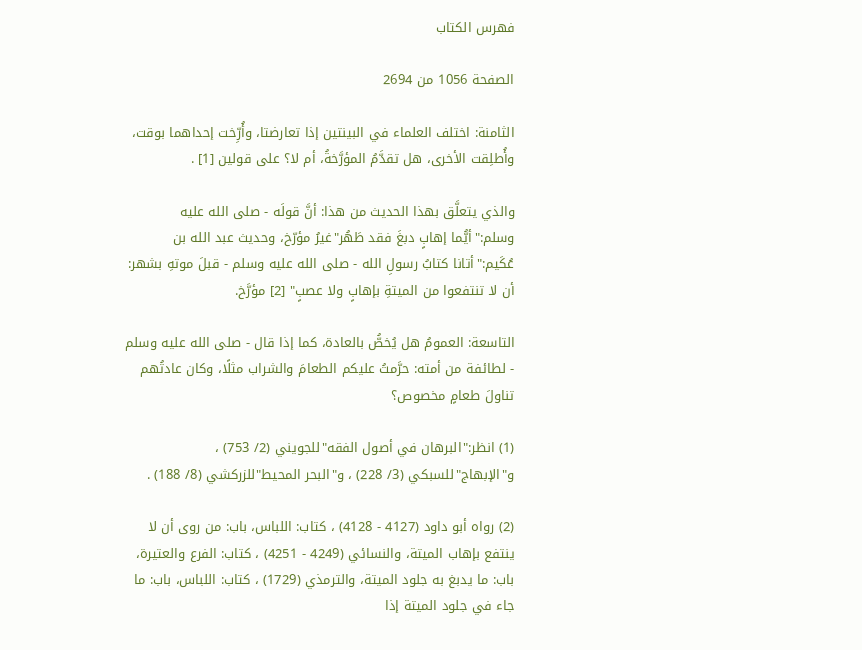فهرس الكتاب

الصفحة 1056 من 2694

الثامنة: اختلف العلماء في البينتين إذا تعارضتا، وأُرِّخت إحداهما بوقت، وأُطلِقت الأخرى، هل تقدَّمُ المؤرَّخةُ، أم لا؟ على قولين [1] .

والذي يتعلَّق بهذا الحديث من هذا: أنَّ قولَه - صلى الله عليه وسلم:"أيُّما إهابٍ دبغَ فقد طَهُر"غيرُ مؤرّخ، وحديث عبد الله بن عُكَيم:"أتانا كتابُ رسولِ الله - صلى الله عليه وسلم - قبلَ موتهِ بشهر: أن لا تنتفعوا من الميتةِ بإهابٍ ولا عصبٍ" [2] مؤرَّخ.

التاسعة: العمومُ هل يُخصُّ بالعادة، كما إذا قال - صلى الله عليه وسلم - لطائفة من أمته: حرَّمتُ عليكم الطعامَ والشراب مثلًا، وكان عادتُهم تناولَ طعامٍ مخصوص؟

(1) انظر:"البرهان في أصول الفقه"للجويني (2/ 753) ، و"الإبهاج"للسبكي (3/ 228) ، و"البحر المحيط"للزركشي (8/ 188) .

(2) رواه أبو داود (4127 - 4128) ، كتاب: اللباس، باب: من روى أن لا ينتفع بإهاب الميتة، والنسائي (4249 - 4251) ، كتاب: الفرع والعتيرة، باب: ما يدبغ به جلود الميتة، والترمذي (1729) ، كتاب: اللباس، باب: ما جاء في جلود الميتة إذا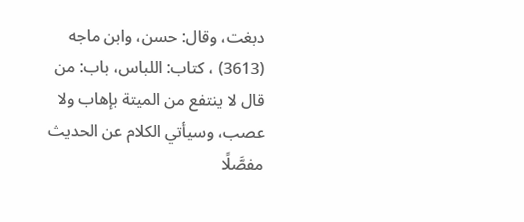دبغت، وقال: حسن، وابن ماجه (3613) ، كتاب: اللباس، باب: من قال لا ينتفع من الميتة بإهاب ولا عصب، وسيأتي الكلام عن الحديث مفصَّلًا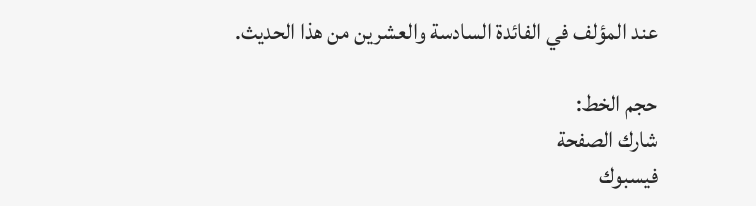عند المؤلف في الفائدة السادسة والعشرين من هذا الحديث.

حجم الخط:
شارك الصفحة
فيسبوك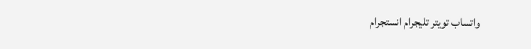واتساب تويتر تليجرام انستجرام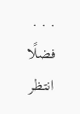. . .
فضلًا انتظر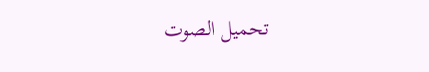تحميل الصوت